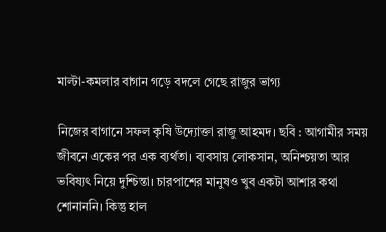মাল্টা-কমলার বাগান গড়ে বদলে গেছে রাজুর ভাগ্য

নিজের বাগানে সফল কৃষি উদ্যোক্তা রাজু আহমদ। ছবি : আগামীর সময়
জীবনে একের পর এক ব্যর্থতা। ব্যবসায় লোকসান, অনিশ্চয়তা আর ভবিষ্যৎ নিয়ে দুশ্চিন্তা। চারপাশের মানুষও খুব একটা আশার কথা শোনাননি। কিন্তু হাল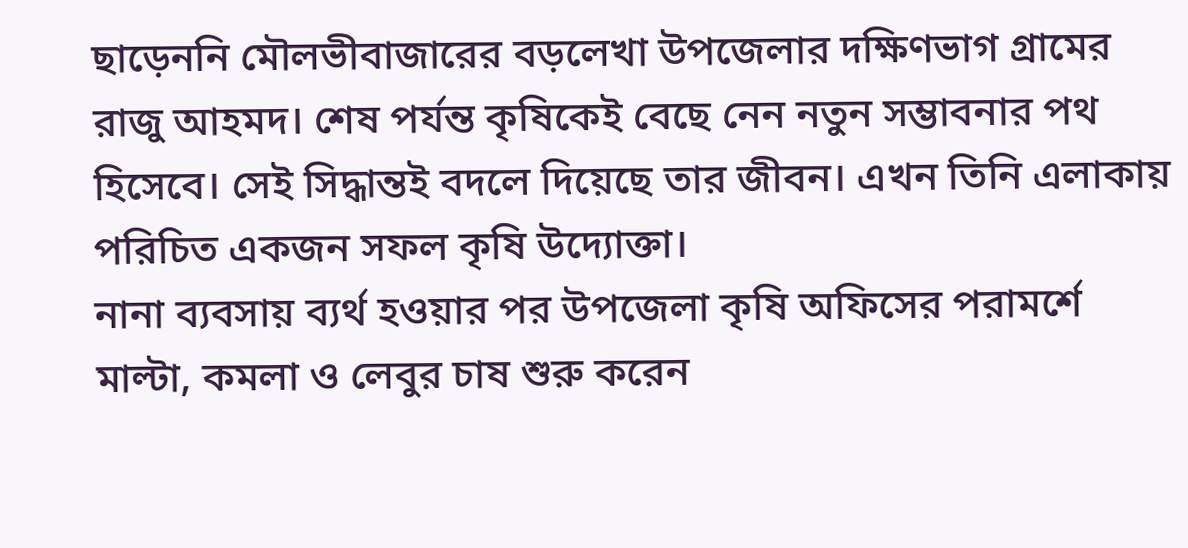ছাড়েননি মৌলভীবাজারের বড়লেখা উপজেলার দক্ষিণভাগ গ্রামের রাজু আহমদ। শেষ পর্যন্ত কৃষিকেই বেছে নেন নতুন সম্ভাবনার পথ হিসেবে। সেই সিদ্ধান্তই বদলে দিয়েছে তার জীবন। এখন তিনি এলাকায় পরিচিত একজন সফল কৃষি উদ্যোক্তা।
নানা ব্যবসায় ব্যর্থ হওয়ার পর উপজেলা কৃষি অফিসের পরামর্শে মাল্টা, কমলা ও লেবুর চাষ শুরু করেন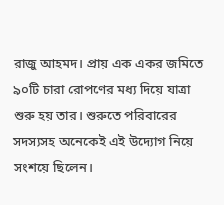রাজু আহমদ। প্রায় এক একর জমিতে ৯০টি চারা রোপণের মধ্য দিয়ে যাত্রা শুরু হয় তার। শুরুতে পরিবারের সদস্যসহ অনেকেই এই উদ্যোগ নিয়ে সংশয়ে ছিলেন।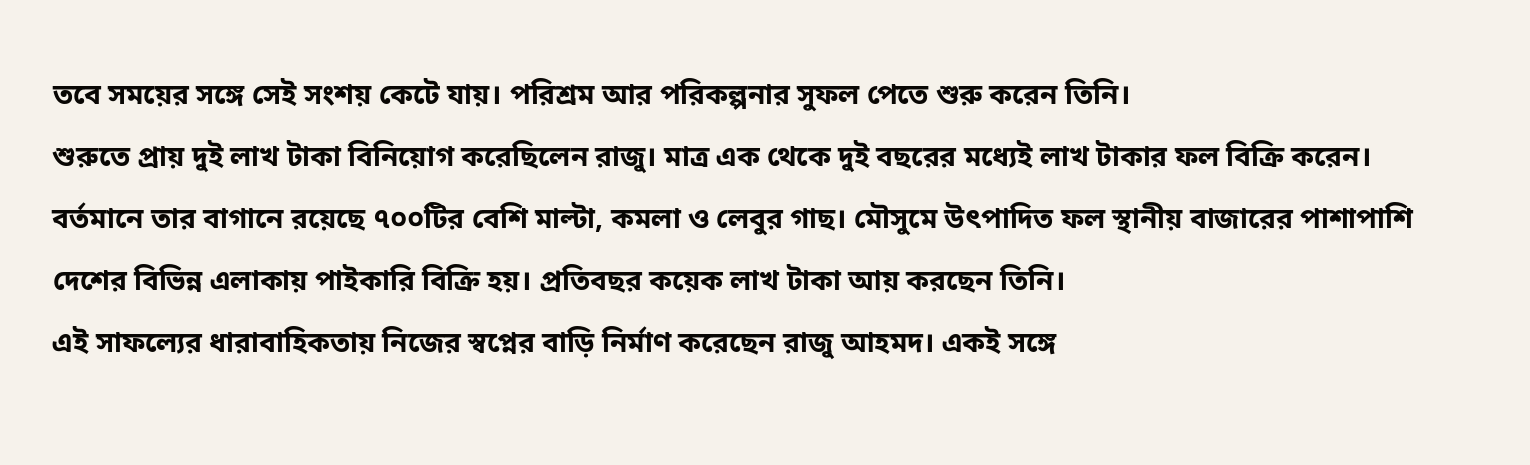তবে সময়ের সঙ্গে সেই সংশয় কেটে যায়। পরিশ্রম আর পরিকল্পনার সুফল পেতে শুরু করেন তিনি।
শুরুতে প্রায় দুই লাখ টাকা বিনিয়োগ করেছিলেন রাজু। মাত্র এক থেকে দুই বছরের মধ্যেই লাখ টাকার ফল বিক্রি করেন। বর্তমানে তার বাগানে রয়েছে ৭০০টির বেশি মাল্টা, কমলা ও লেবুর গাছ। মৌসুমে উৎপাদিত ফল স্থানীয় বাজারের পাশাপাশি দেশের বিভিন্ন এলাকায় পাইকারি বিক্রি হয়। প্রতিবছর কয়েক লাখ টাকা আয় করছেন তিনি।
এই সাফল্যের ধারাবাহিকতায় নিজের স্বপ্নের বাড়ি নির্মাণ করেছেন রাজু আহমদ। একই সঙ্গে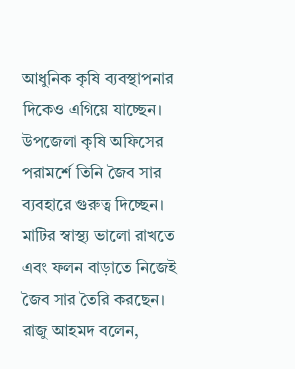আধুনিক কৃষি ব্যবস্থাপনার দিকেও এগিয়ে যাচ্ছেন। উপজেলা কৃষি অফিসের পরামর্শে তিনি জৈব সার ব্যবহারে গুরুত্ব দিচ্ছেন। মাটির স্বাস্থ্য ভালো রাখতে এবং ফলন বাড়াতে নিজেই জৈব সার তৈরি করছেন।
রাজু আহমদ বলেন,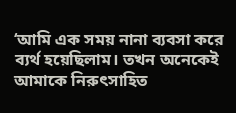‘আমি এক সময় নানা ব্যবসা করে ব্যর্থ হয়েছিলাম। তখন অনেকেই আমাকে নিরুৎসাহিত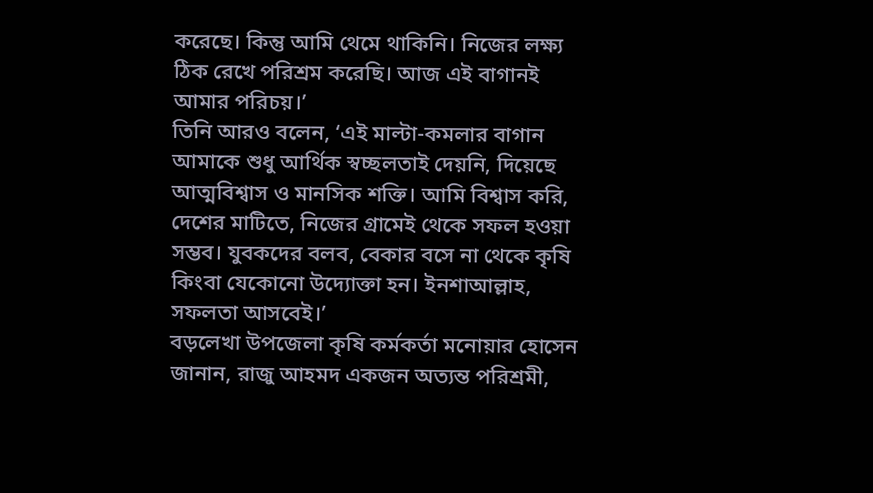করেছে। কিন্তু আমি থেমে থাকিনি। নিজের লক্ষ্য ঠিক রেখে পরিশ্রম করেছি। আজ এই বাগানই আমার পরিচয়।’
তিনি আরও বলেন, ‘এই মাল্টা-কমলার বাগান আমাকে শুধু আর্থিক স্বচ্ছলতাই দেয়নি, দিয়েছে আত্মবিশ্বাস ও মানসিক শক্তি। আমি বিশ্বাস করি, দেশের মাটিতে, নিজের গ্রামেই থেকে সফল হওয়া সম্ভব। যুবকদের বলব, বেকার বসে না থেকে কৃষি কিংবা যেকোনো উদ্যোক্তা হন। ইনশাআল্লাহ, সফলতা আসবেই।’
বড়লেখা উপজেলা কৃষি কর্মকর্তা মনোয়ার হোসেন জানান, রাজু আহমদ একজন অত্যন্ত পরিশ্রমী,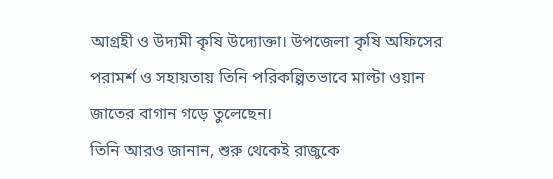আগ্রহী ও উদ্যমী কৃষি উদ্যোক্তা। উপজেলা কৃষি অফিসের পরামর্শ ও সহায়তায় তিনি পরিকল্পিতভাবে মাল্টা ওয়ান জাতের বাগান গড়ে তুলেছেন।
তিনি আরও জানান, শুরু থেকেই রাজুকে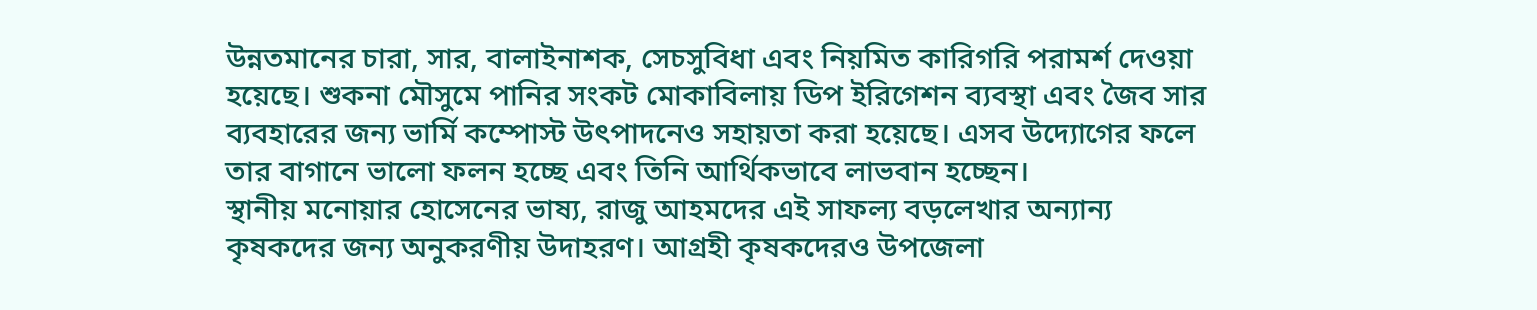উন্নতমানের চারা, সার, বালাইনাশক, সেচসুবিধা এবং নিয়মিত কারিগরি পরামর্শ দেওয়া হয়েছে। শুকনা মৌসুমে পানির সংকট মোকাবিলায় ডিপ ইরিগেশন ব্যবস্থা এবং জৈব সার ব্যবহারের জন্য ভার্মি কম্পোস্ট উৎপাদনেও সহায়তা করা হয়েছে। এসব উদ্যোগের ফলে তার বাগানে ভালো ফলন হচ্ছে এবং তিনি আর্থিকভাবে লাভবান হচ্ছেন।
স্থানীয় মনোয়ার হোসেনের ভাষ্য, রাজু আহমদের এই সাফল্য বড়লেখার অন্যান্য কৃষকদের জন্য অনুকরণীয় উদাহরণ। আগ্রহী কৃষকদেরও উপজেলা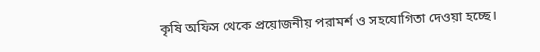কৃষি অফিস থেকে প্রয়োজনীয় পরামর্শ ও সহযোগিতা দেওয়া হচ্ছে।